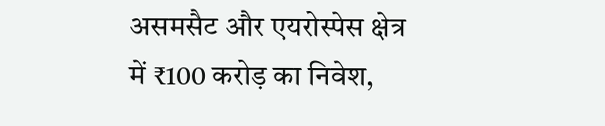असमसैट और एयरोस्पेस क्षेत्र में ₹100 करोड़ का निवेश,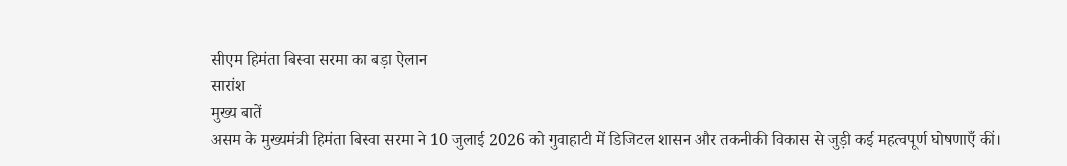सीएम हिमंता बिस्वा सरमा का बड़ा ऐलान
सारांश
मुख्य बातें
असम के मुख्यमंत्री हिमंता बिस्वा सरमा ने 10 जुलाई 2026 को गुवाहाटी में डिजिटल शासन और तकनीकी विकास से जुड़ी कई महत्वपूर्ण घोषणाएँ कीं।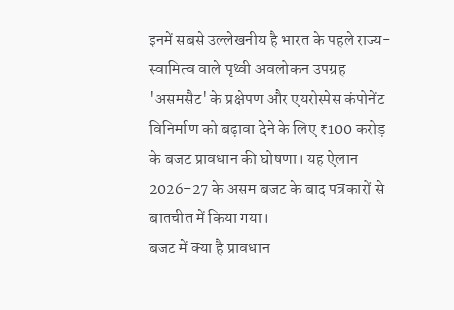इनमें सबसे उल्लेखनीय है भारत के पहले राज्य-स्वामित्व वाले पृथ्वी अवलोकन उपग्रह 'असमसैट' के प्रक्षेपण और एयरोस्पेस कंपोनेंट विनिर्माण को बढ़ावा देने के लिए ₹100 करोड़ के बजट प्रावधान की घोषणा। यह ऐलान 2026-27 के असम बजट के बाद पत्रकारों से बातचीत में किया गया।
बजट में क्या है प्रावधान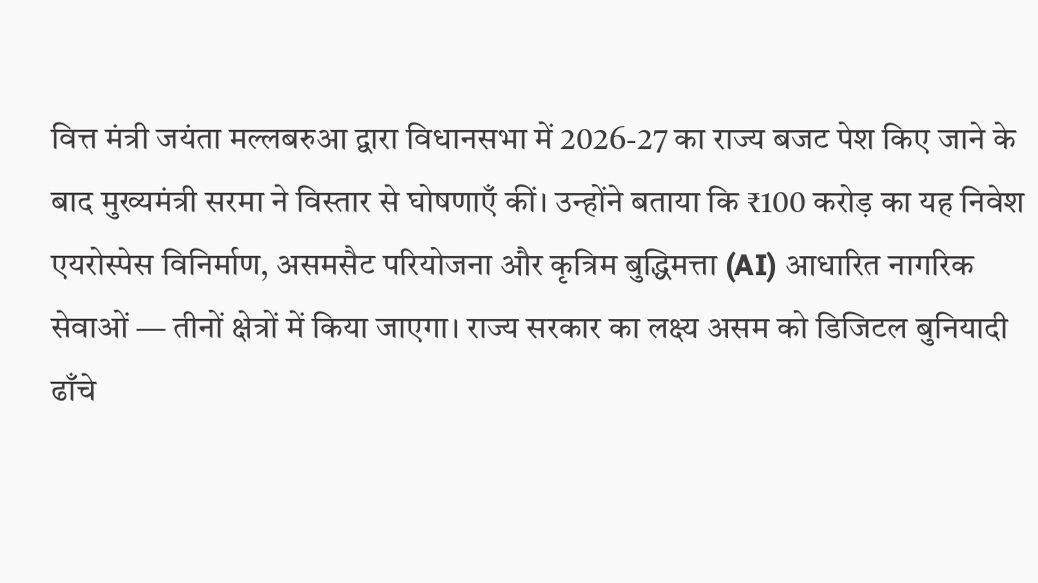वित्त मंत्री जयंता मल्लबरुआ द्वारा विधानसभा में 2026-27 का राज्य बजट पेश किए जाने के बाद मुख्यमंत्री सरमा ने विस्तार से घोषणाएँ कीं। उन्होंने बताया कि ₹100 करोड़ का यह निवेश एयरोस्पेस विनिर्माण, असमसैट परियोजना और कृत्रिम बुद्धिमत्ता (AI) आधारित नागरिक सेवाओं — तीनों क्षेत्रों में किया जाएगा। राज्य सरकार का लक्ष्य असम को डिजिटल बुनियादी ढाँचे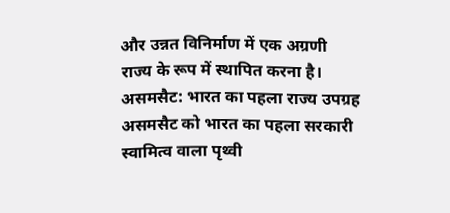और उन्नत विनिर्माण में एक अग्रणी राज्य के रूप में स्थापित करना है।
असमसैट: भारत का पहला राज्य उपग्रह
असमसैट को भारत का पहला सरकारी स्वामित्व वाला पृथ्वी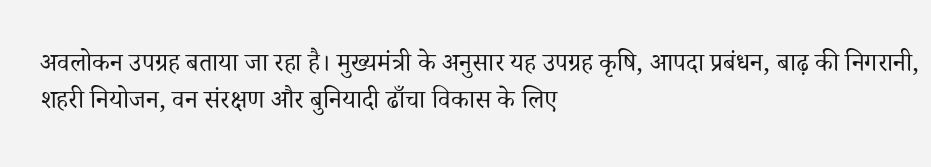अवलोकन उपग्रह बताया जा रहा है। मुख्यमंत्री के अनुसार यह उपग्रह कृषि, आपदा प्रबंधन, बाढ़ की निगरानी, शहरी नियोजन, वन संरक्षण और बुनियादी ढाँचा विकास के लिए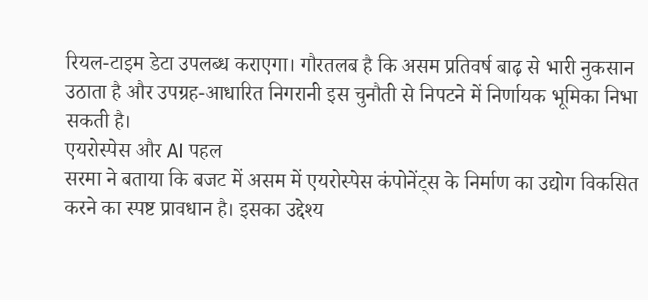रियल-टाइम डेटा उपलब्ध कराएगा। गौरतलब है कि असम प्रतिवर्ष बाढ़ से भारी नुकसान उठाता है और उपग्रह-आधारित निगरानी इस चुनौती से निपटने में निर्णायक भूमिका निभा सकती है।
एयरोस्पेस और AI पहल
सरमा ने बताया कि बजट में असम में एयरोस्पेस कंपोनेंट्स के निर्माण का उद्योग विकसित करने का स्पष्ट प्रावधान है। इसका उद्देश्य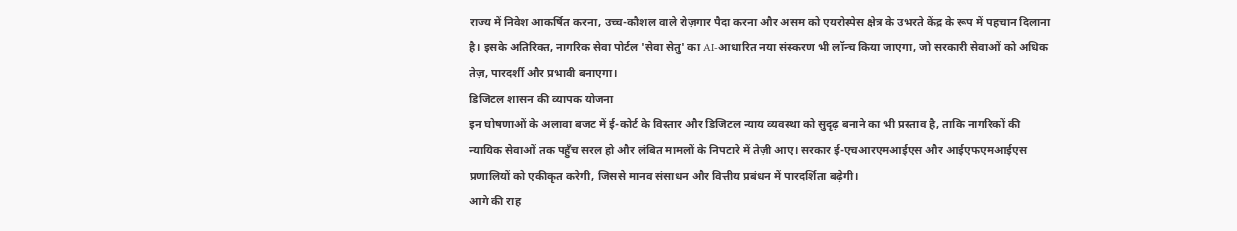राज्य में निवेश आकर्षित करना, उच्च-कौशल वाले रोज़गार पैदा करना और असम को एयरोस्पेस क्षेत्र के उभरते केंद्र के रूप में पहचान दिलाना है। इसके अतिरिक्त, नागरिक सेवा पोर्टल 'सेवा सेतु' का AI-आधारित नया संस्करण भी लॉन्च किया जाएगा, जो सरकारी सेवाओं को अधिक तेज़, पारदर्शी और प्रभावी बनाएगा।
डिजिटल शासन की व्यापक योजना
इन घोषणाओं के अलावा बजट में ई-कोर्ट के विस्तार और डिजिटल न्याय व्यवस्था को सुदृढ़ बनाने का भी प्रस्ताव है, ताकि नागरिकों की न्यायिक सेवाओं तक पहुँच सरल हो और लंबित मामलों के निपटारे में तेज़ी आए। सरकार ई-एचआरएमआईएस और आईएफएमआईएस प्रणालियों को एकीकृत करेगी, जिससे मानव संसाधन और वित्तीय प्रबंधन में पारदर्शिता बढ़ेगी।
आगे की राह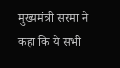मुख्यमंत्री सरमा ने कहा कि ये सभी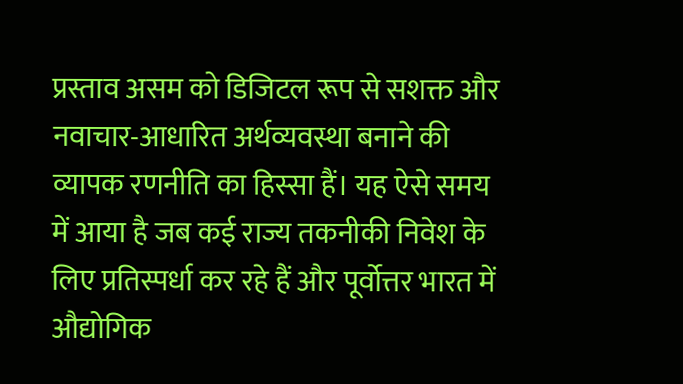प्रस्ताव असम को डिजिटल रूप से सशक्त और नवाचार-आधारित अर्थव्यवस्था बनाने की व्यापक रणनीति का हिस्सा हैं। यह ऐसे समय में आया है जब कई राज्य तकनीकी निवेश के लिए प्रतिस्पर्धा कर रहे हैं और पूर्वोत्तर भारत में औद्योगिक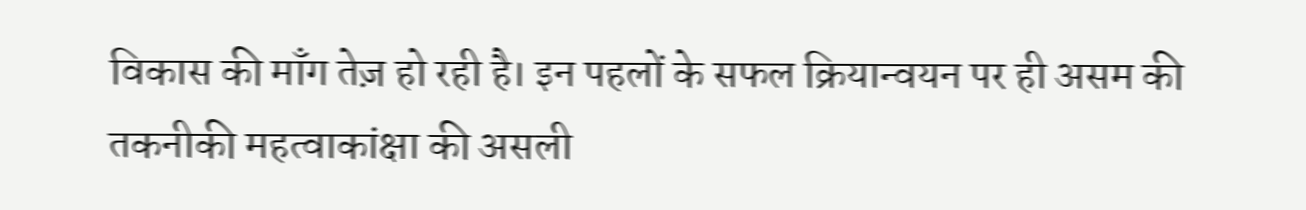विकास की माँग तेज़ हो रही है। इन पहलों के सफल क्रियान्वयन पर ही असम की तकनीकी महत्वाकांक्षा की असली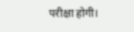परीक्षा होगी।